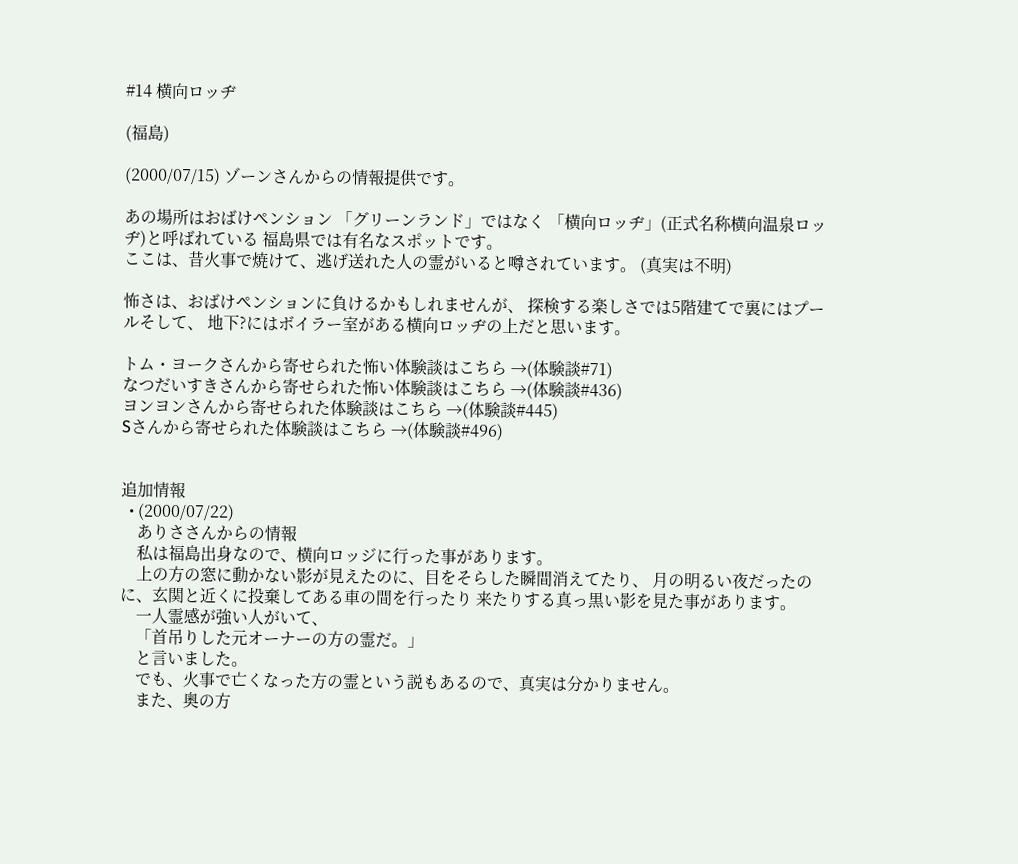#14 横向ロッヂ

(福島)

(2000/07/15) ゾーンさんからの情報提供です。

あの場所はおばけペンション 「グリーンランド」ではなく 「横向ロッヂ」(正式名称横向温泉ロッヂ)と呼ばれている 福島県では有名なスポットです。
ここは、昔火事で焼けて、逃げ送れた人の霊がいると噂されています。 (真実は不明)

怖さは、おばけペンションに負けるかもしれませんが、 探検する楽しさでは5階建てで裏にはプールそして、 地下?にはボイラー室がある横向ロッヂの上だと思います。

トム・ヨークさんから寄せられた怖い体験談はこちら →(体験談#71)
なつだいすきさんから寄せられた怖い体験談はこちら →(体験談#436)
ヨンヨンさんから寄せられた体験談はこちら →(体験談#445)
Sさんから寄せられた体験談はこちら →(体験談#496)


追加情報
  • (2000/07/22)
    ありささんからの情報
    私は福島出身なので、横向ロッジに行った事があります。
    上の方の窓に動かない影が見えたのに、目をそらした瞬間消えてたり、 月の明るい夜だったのに、玄関と近くに投棄してある車の間を行ったり 来たりする真っ黒い影を見た事があります。
    一人霊感が強い人がいて、
    「首吊りした元オーナーの方の霊だ。」
    と言いました。
    でも、火事で亡くなった方の霊という説もあるので、真実は分かりません。
    また、奥の方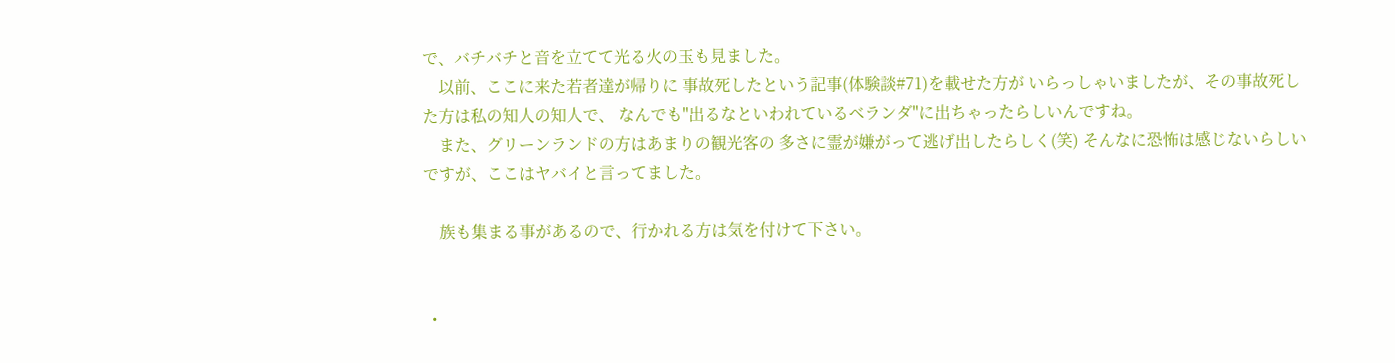で、バチバチと音を立てて光る火の玉も見ました。
    以前、ここに来た若者達が帰りに 事故死したという記事(体験談#71)を載せた方が いらっしゃいましたが、その事故死した方は私の知人の知人で、 なんでも"出るなといわれているベランダ"に出ちゃったらしいんですね。
    また、グリーンランドの方はあまりの観光客の 多さに霊が嫌がって逃げ出したらしく(笑) そんなに恐怖は感じないらしいですが、ここはヤバイと言ってました。

    族も集まる事があるので、行かれる方は気を付けて下さい。


  •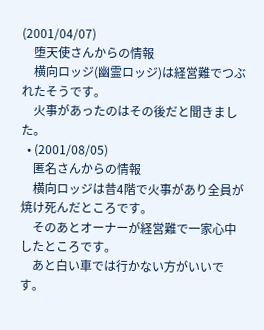(2001/04/07)
    堕天使さんからの情報
    横向ロッジ(幽霊ロッジ)は経営難でつぶれたそうです。
    火事があったのはその後だと聞きました。
  • (2001/08/05)
    匿名さんからの情報
    横向ロッジは昔4階で火事があり全員が焼け死んだところです。
    そのあとオーナーが経営難で一家心中したところです。
    あと白い車では行かない方がいいです。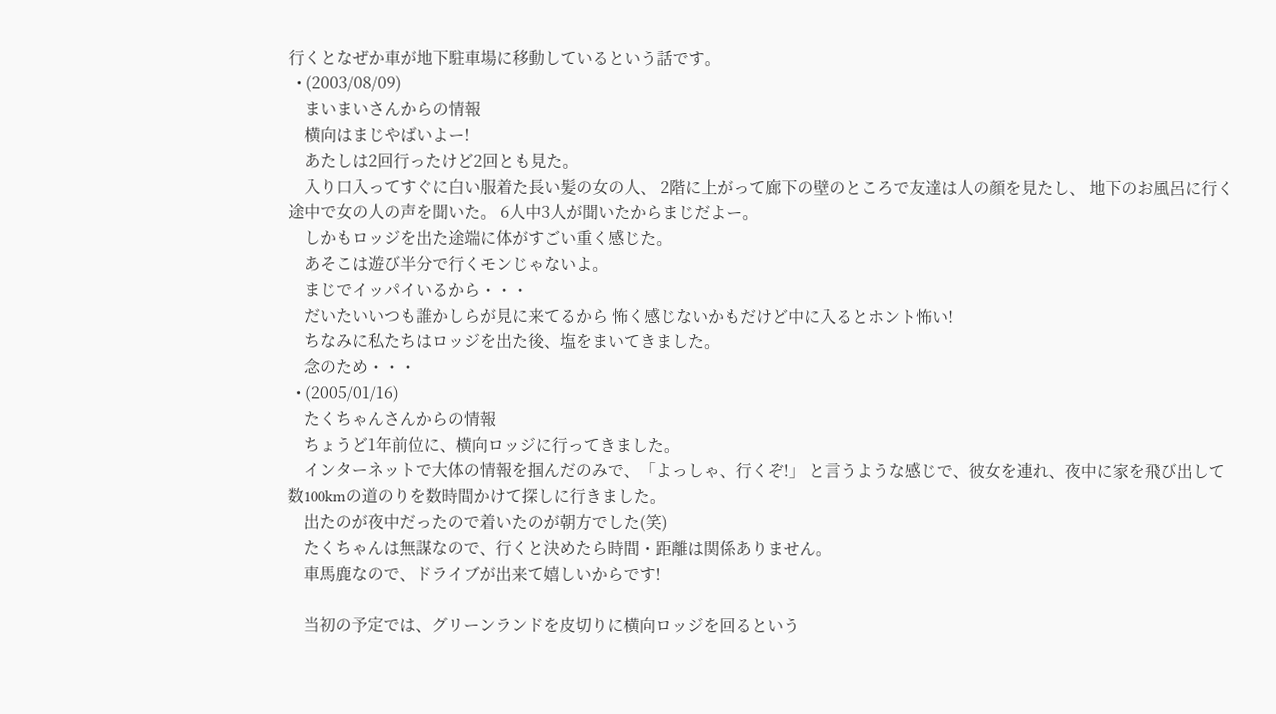行くとなぜか車が地下駐車場に移動しているという話です。
  • (2003/08/09)
    まいまいさんからの情報
    横向はまじやばいよー!
    あたしは2回行ったけど2回とも見た。
    入り口入ってすぐに白い服着た長い髪の女の人、 2階に上がって廊下の壁のところで友達は人の顔を見たし、 地下のお風呂に行く途中で女の人の声を聞いた。 6人中3人が聞いたからまじだよー。
    しかもロッジを出た途端に体がすごい重く感じた。
    あそこは遊び半分で行くモンじゃないよ。
    まじでイッパイいるから・・・
    だいたいいつも誰かしらが見に来てるから 怖く感じないかもだけど中に入るとホント怖い!
    ちなみに私たちはロッジを出た後、塩をまいてきました。
    念のため・・・
  • (2005/01/16)
    たくちゃんさんからの情報
    ちょうど1年前位に、横向ロッジに行ってきました。
    インターネットで大体の情報を掴んだのみで、「よっしゃ、行くぞ!」 と言うような感じで、彼女を連れ、夜中に家を飛び出して 数100kmの道のりを数時間かけて探しに行きました。
    出たのが夜中だったので着いたのが朝方でした(笑)
    たくちゃんは無謀なので、行くと決めたら時間・距離は関係ありません。
    車馬鹿なので、ドライブが出来て嬉しいからです!

    当初の予定では、グリーンランドを皮切りに横向ロッジを回るという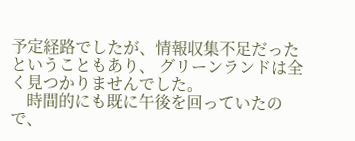予定経路でしたが、情報収集不足だったということもあり、 グリーンランドは全く見つかりませんでした。
    時間的にも既に午後を回っていたので、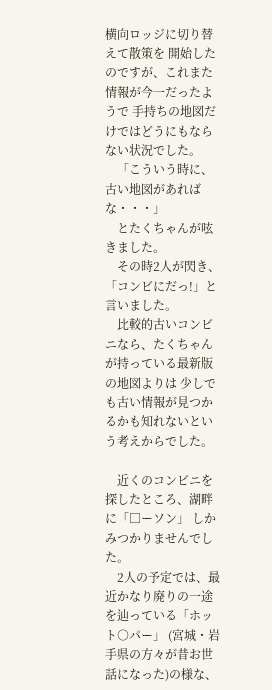横向ロッジに切り替えて散策を 開始したのですが、これまた情報が今一だったようで 手持ちの地図だけではどうにもならない状況でした。
    「こういう時に、古い地図があればな・・・」
    とたくちゃんが呟きました。
    その時2人が閃き、「コンビにだっ!」と言いました。
    比較的古いコンビニなら、たくちゃんが持っている最新版の地図よりは 少しでも古い情報が見つかるかも知れないという考えからでした。

    近くのコンビニを探したところ、湖畔に「□ーソン」 しかみつかりませんでした。
    2人の予定では、最近かなり廃りの一途を辿っている「ホット○パー」 (宮城・岩手県の方々が昔お世話になった)の様な、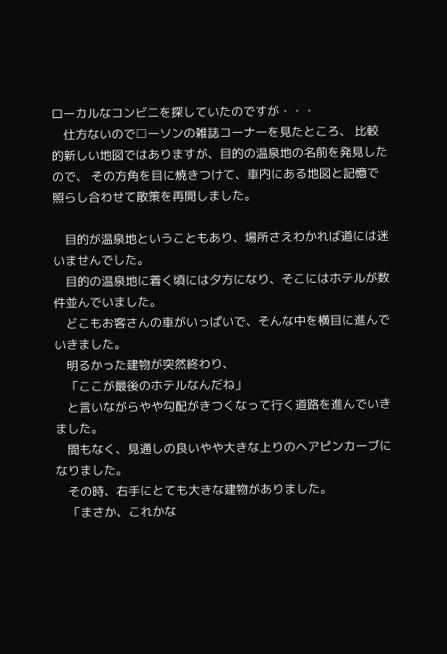ローカルなコンビニを探していたのですが・・・
    仕方ないので□ーソンの雑誌コーナーを見たところ、 比較的新しい地図ではありますが、目的の温泉地の名前を発見したので、 その方角を目に焼きつけて、車内にある地図と記憶で照らし合わせて散策を再開しました。

    目的が温泉地ということもあり、場所さえわかれば道には迷いませんでした。
    目的の温泉地に着く頃には夕方になり、そこにはホテルが数件並んでいました。
    どこもお客さんの車がいっぱいで、そんな中を横目に進んでいきました。
    明るかった建物が突然終わり、
    「ここが最後のホテルなんだね」
    と言いながらやや勾配がきつくなって行く道路を進んでいきました。
    間もなく、見通しの良いやや大きな上りのヘアピンカーブになりました。
    その時、右手にとても大きな建物がありました。
    「まさか、これかな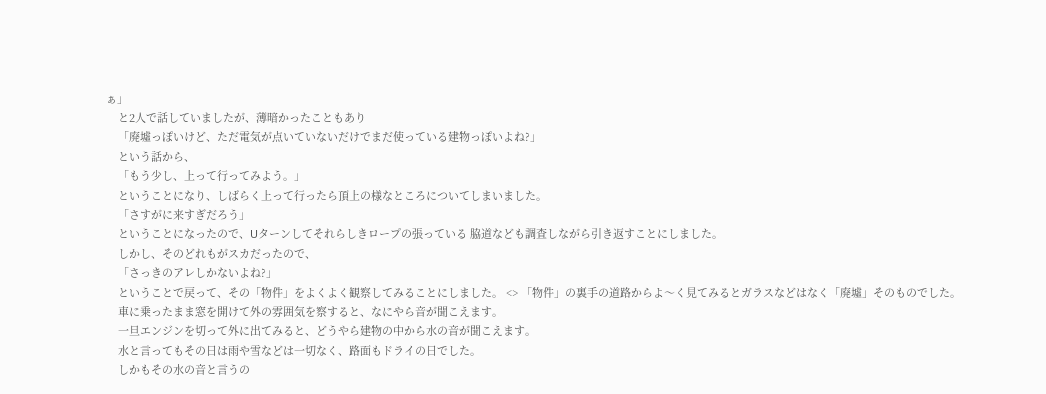ぁ」
    と2人で話していましたが、薄暗かったこともあり
    「廃墟っぽいけど、ただ電気が点いていないだけでまだ使っている建物っぽいよね?」
    という話から、
    「もう少し、上って行ってみよう。」
    ということになり、しばらく上って行ったら頂上の様なところについてしまいました。
    「さすがに来すぎだろう」
    ということになったので、Uターンしてそれらしきロープの張っている 脇道なども調査しながら引き返すことにしました。
    しかし、そのどれもがスカだったので、
    「さっきのアレしかないよね?」
    ということで戻って、その「物件」をよくよく観察してみることにしました。 <> 「物件」の裏手の道路からよ〜く見てみるとガラスなどはなく「廃墟」そのものでした。
    車に乗ったまま窓を開けて外の雰囲気を察すると、なにやら音が聞こえます。
    一旦エンジンを切って外に出てみると、どうやら建物の中から水の音が聞こえます。
    水と言ってもその日は雨や雪などは一切なく、路面もドライの日でした。
    しかもその水の音と言うの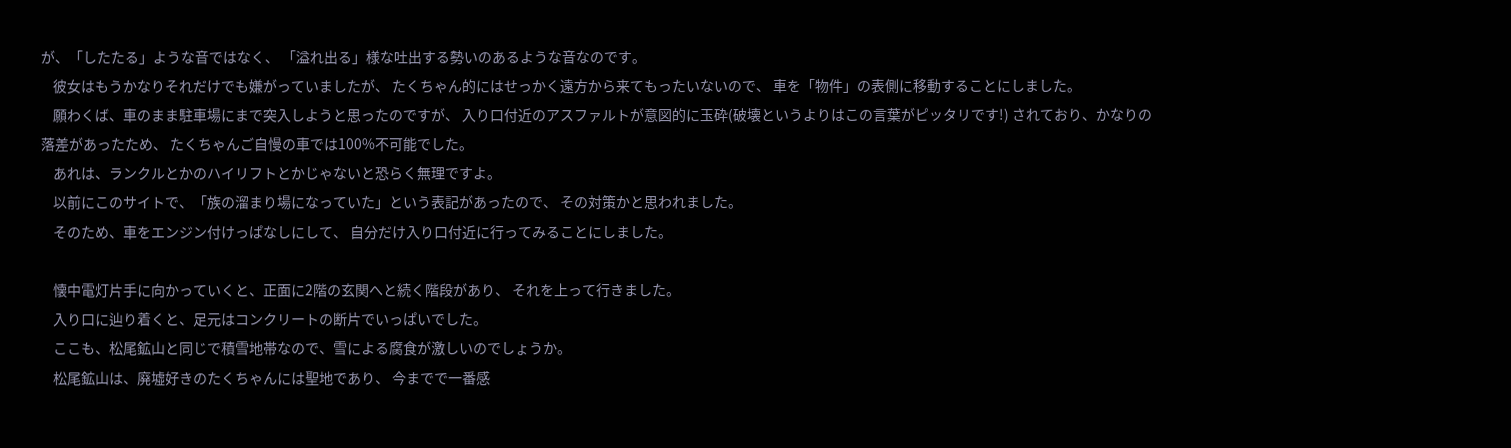が、「したたる」ような音ではなく、 「溢れ出る」様な吐出する勢いのあるような音なのです。
    彼女はもうかなりそれだけでも嫌がっていましたが、 たくちゃん的にはせっかく遠方から来てもったいないので、 車を「物件」の表側に移動することにしました。
    願わくば、車のまま駐車場にまで突入しようと思ったのですが、 入り口付近のアスファルトが意図的に玉砕(破壊というよりはこの言葉がピッタリです!) されており、かなりの落差があったため、 たくちゃんご自慢の車では100%不可能でした。
    あれは、ランクルとかのハイリフトとかじゃないと恐らく無理ですよ。
    以前にこのサイトで、「族の溜まり場になっていた」という表記があったので、 その対策かと思われました。
    そのため、車をエンジン付けっぱなしにして、 自分だけ入り口付近に行ってみることにしました。

    懐中電灯片手に向かっていくと、正面に2階の玄関へと続く階段があり、 それを上って行きました。
    入り口に辿り着くと、足元はコンクリートの断片でいっぱいでした。
    ここも、松尾鉱山と同じで積雪地帯なので、雪による腐食が激しいのでしょうか。
    松尾鉱山は、廃墟好きのたくちゃんには聖地であり、 今までで一番感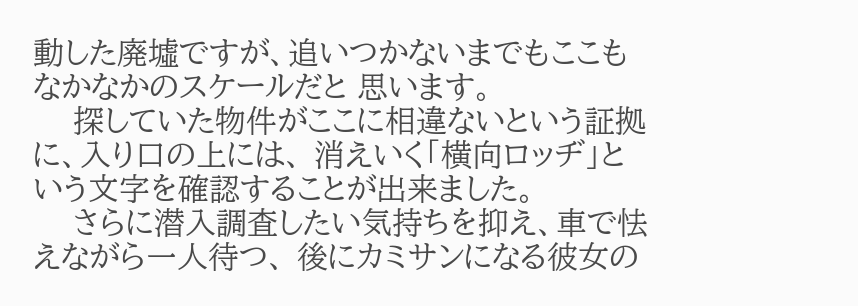動した廃墟ですが、追いつかないまでもここもなかなかのスケールだと 思います。
    探していた物件がここに相違ないという証拠に、入り口の上には、 消えいく「横向ロッヂ」という文字を確認することが出来ました。
    さらに潜入調査したい気持ちを抑え、車で怯えながら一人待つ、 後にカミサンになる彼女の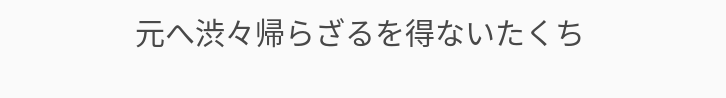元へ渋々帰らざるを得ないたくち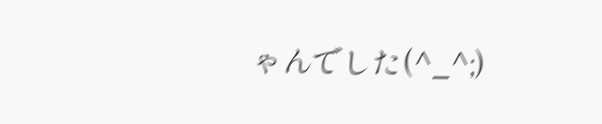ゃんでした(^_^;)